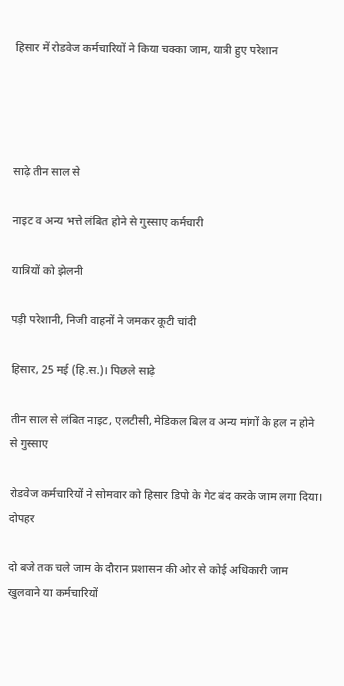हिसार में रोडवेज कर्मचारियों ने किया चक्का जाम, यात्री हुए परेशान




साढ़े तीन साल से

नाइट व अन्य भत्ते लंबित होने से गुस्साए कर्मचारी

यात्रियों को झेलनी

पड़ी परेशानी, निजी वाहनों ने जमकर कूटी चांदी

हिसार, 25 मई (हि.स.)। पिछले साढ़े

तीन साल से लंबित नाइट, एलटीसी, मेडिकल बिल व अन्य मांगों के हल न होने से गुस्साए

रोडवेज कर्मचारियों ने सोमवार को हिसार डिपो के गेट बंद करके जाम लगा दिया। दोपहर

दो बजे तक चले जाम के दौरान प्रशासन की ओर से कोई अधिकारी जाम खुलवाने या कर्मचारियों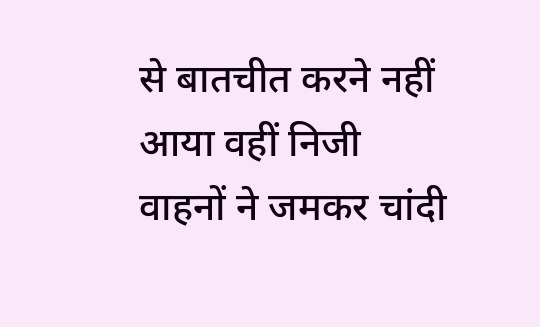से बातचीत करने नहीं आया वहीं निजी वाहनों ने जमकर चांदी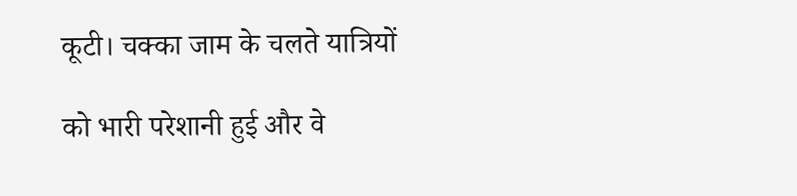कूटी। चक्का जाम के चलते यात्रियों

को भारी परेशानी हुई और वे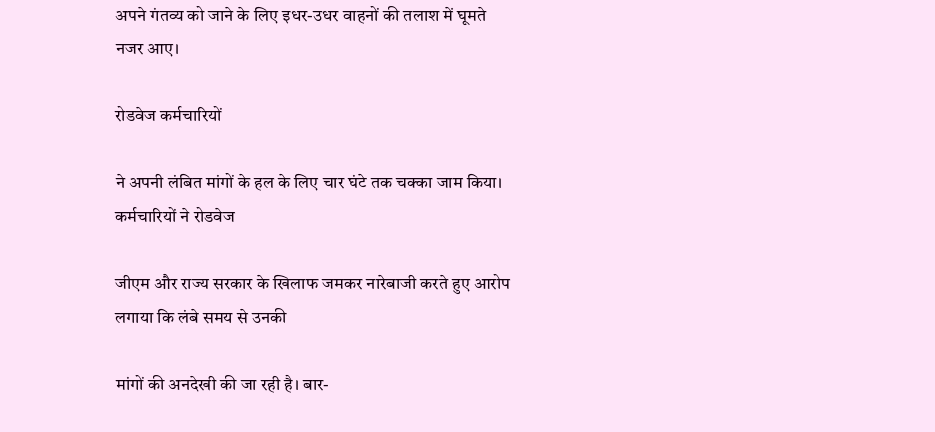अपने गंतव्य को जाने के लिए इधर-उधर वाहनों की तलाश में घूमते नजर आए।

रोडवेज कर्मचारियों

ने अपनी लंबित मांगों के हल के लिए चार घंटे तक चक्का जाम किया। कर्मचारियों ने रोडवेज

जीएम और राज्य सरकार के खिलाफ जमकर नारेबाजी करते हुए आरोप लगाया कि लंबे समय से उनकी

मांगों की अनदेखी की जा रही है। बार-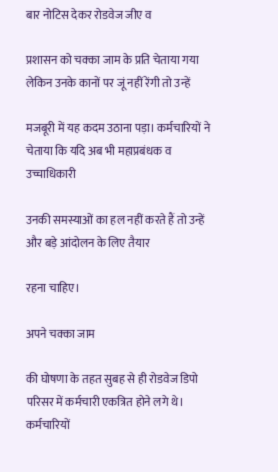बार नोटिस देकर रोडवेज जीए व

प्रशासन को चक्का जाम के प्रति चेताया गया लेकिन उनके कानों पर जूं नहीं रेंगी तो उन्हें

मजबूरी में यह कदम उठाना पड़ा। कर्मचारियों ने चेताया कि यदि अब भी महाप्रबंधक व उच्चाधिकारी

उनकी समस्याओं का हल नहीं करते हैं तो उन्हें और बड़े आंदोलन के लिए तैयार

रहना चाहिए।

अपने चक्का जाम

की घोषणा के तहत सुबह से ही रोडवेज डिपो परिसर में कर्मचारी एकत्रित होने लगे थे। कर्मचारियों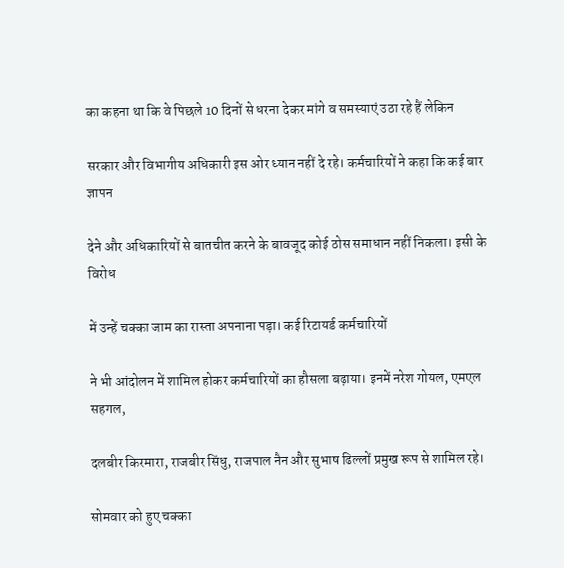का कहना था कि वे पिछले 10 दिनों से धरना देकर मांगे व समस्याएं उठा रहे हैं लेकिन

सरकार और विभागीय अधिकारी इस ओर ध्यान नहीं दे रहे। कर्मचारियों ने कहा कि कई बार ज्ञापन

देने और अधिकारियों से बातचीत करने के बावजूद कोई ठोस समाधान नहीं निकला। इसी के विरोध

में उन्हें चक्का जाम का रास्ता अपनाना पड़ा। कई रिटायर्ड कर्मचारियों

ने भी आंदोलन में शामिल होकर कर्मचारियों का हौसला बढ़ाया। इनमें नरेश गोयल, एमएल सहगल,

दलबीर किरमारा, राजबीर सिंधु, राजपाल नैन और सुभाष ढिल्लों प्रमुख रूप से शामिल रहे।

सोमवार को हुए चक्का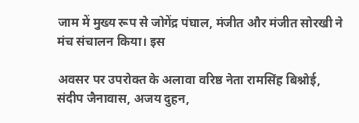जाम में मुख्य रूप से जोगेंद्र पंघाल, मंजीत और मंजीत सोरखी ने मंच संचालन किया। इस

अवसर पर उपरोक्त के अलावा वरिष्ठ नेता रामसिंह बिश्नोई, संदीप जैनावास, अजय दुहन,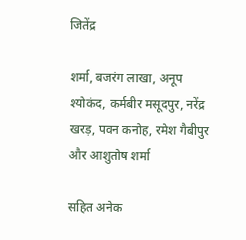जितेंद्र

शर्मा, बजरंग लाखा, अनूप श्योकंद, कर्मबीर मसूदपुर, नरेंद्र खरड़, पवन कनोह, रमेश गैबीपुर और आशुतोष शर्मा

सहित अनेक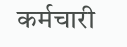कर्मचारी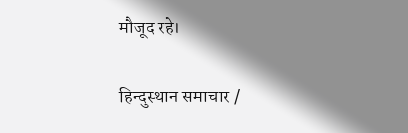मौजूद रहे।

हिन्दुस्थान समाचार /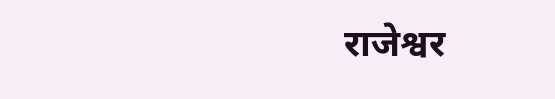राजेश्वर